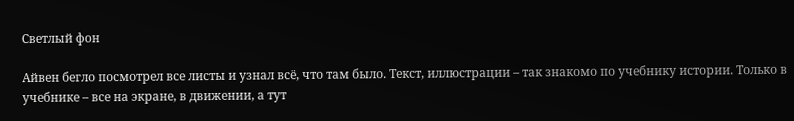Светлый фон

Айвен бегло посмотрел все листы и узнал всё, что там было. Текст, иллюстрации – так знакомо по учебнику истории. Только в учебнике – все на экране, в движении, а тут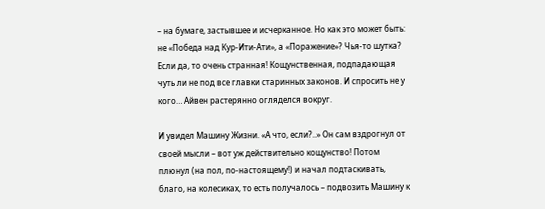– на бумаге, застывшее и исчерканное. Но как это может быть: не «Победа над Кур-Ити-Ати», а «Поражение»? Чья-то шутка? Если да, то очень странная! Кощунственная, подпадающая чуть ли не под все главки старинных законов. И спросить не у кого… Айвен растерянно огляделся вокруг.

И увидел Машину Жизни. «А что, если?..» Он сам вздрогнул от своей мысли – вот уж действительно кощунство! Потом плюнул (на пол, по-настоящему!) и начал подтаскивать, благо, на колесиках, то есть получалось – подвозить Машину к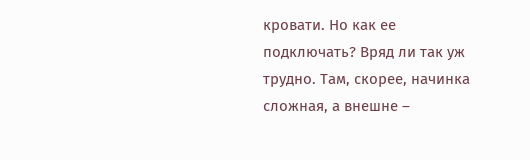кровати. Но как ее подключать? Вряд ли так уж трудно. Там, скорее, начинка сложная, а внешне –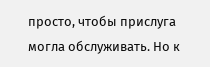просто, чтобы прислуга могла обслуживать. Но к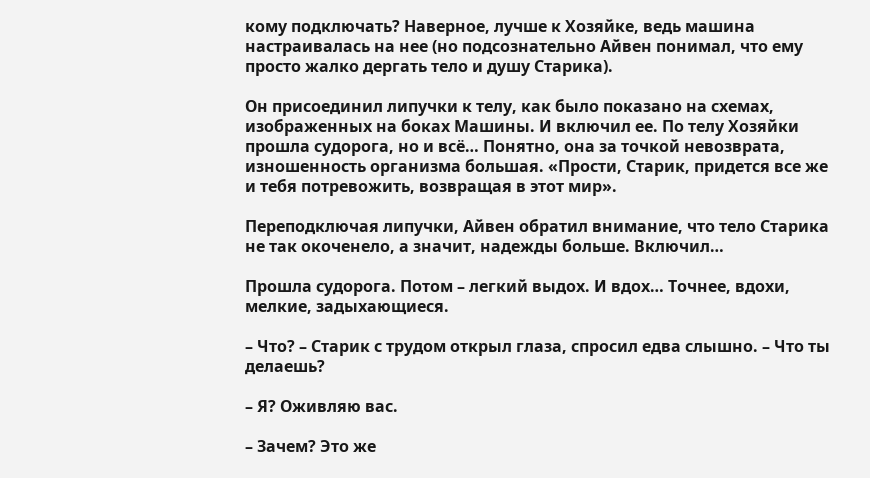кому подключать? Наверное, лучше к Хозяйке, ведь машина настраивалась на нее (но подсознательно Айвен понимал, что ему просто жалко дергать тело и душу Старика).

Он присоединил липучки к телу, как было показано на схемах, изображенных на боках Машины. И включил ее. По телу Хозяйки прошла судорога, но и всё… Понятно, она за точкой невозврата, изношенность организма большая. «Прости, Старик, придется все же и тебя потревожить, возвращая в этот мир».

Переподключая липучки, Айвен обратил внимание, что тело Старика не так окоченело, а значит, надежды больше. Включил…

Прошла судорога. Потом – легкий выдох. И вдох… Точнее, вдохи, мелкие, задыхающиеся.

– Что? – Старик с трудом открыл глаза, спросил едва слышно. – Что ты делаешь?

– Я? Оживляю вас.

– Зачем? Это же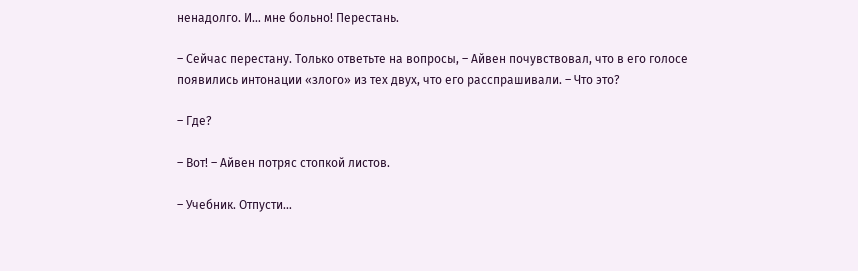ненадолго. И… мне больно! Перестань.

– Сейчас перестану. Только ответьте на вопросы, – Айвен почувствовал, что в его голосе появились интонации «злого» из тех двух, что его расспрашивали. – Что это?

– Где?

– Вот! – Айвен потряс стопкой листов.

– Учебник. Отпусти…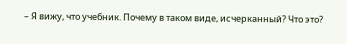– Я вижу, что учебник. Почему в таком виде, исчерканный? Что это?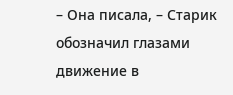– Она писала, – Старик обозначил глазами движение в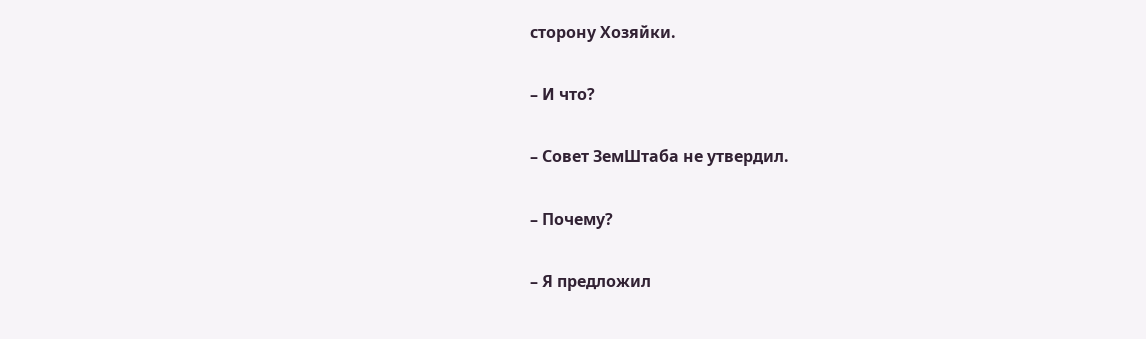сторону Хозяйки.

– И что?

– Совет ЗемШтаба не утвердил.

– Почему?

– Я предложил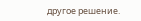другое решение.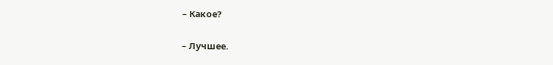– Какое?

– Лучшее.